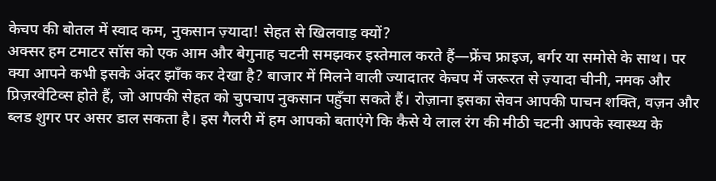केचप की बोतल में स्वाद कम, नुकसान ज़्यादा! सेहत से खिलवाड़ क्यों?
अक्सर हम टमाटर सॉस को एक आम और बेगुनाह चटनी समझकर इस्तेमाल करते हैं—फ्रेंच फ्राइज, बर्गर या समोसे के साथ। पर क्या आपने कभी इसके अंदर झाँक कर देखा है? बाजार में मिलने वाली ज्यादातर केचप में जरूरत से ज़्यादा चीनी, नमक और प्रिज़रवेटिव्स होते हैं, जो आपकी सेहत को चुपचाप नुकसान पहुँचा सकते हैं। रोज़ाना इसका सेवन आपकी पाचन शक्ति, वज़न और ब्लड शुगर पर असर डाल सकता है। इस गैलरी में हम आपको बताएंगे कि कैसे ये लाल रंग की मीठी चटनी आपके स्वास्थ्य के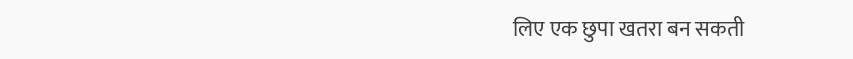लिए एक छुपा खतरा बन सकती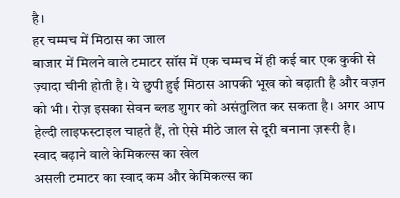है।
हर चम्मच में मिठास का जाल
बाजार में मिलने वाले टमाटर सॉस में एक चम्मच में ही कई बार एक कुकी से ज़्यादा चीनी होती है। ये छुपी हुई मिठास आपकी भूख को बढ़ाती है और वज़न को भी। रोज़ इसका सेवन ब्लड शुगर को असंतुलित कर सकता है। अगर आप हेल्दी लाइफस्टाइल चाहते हैं, तो ऐसे मीठे जाल से दूरी बनाना ज़रूरी है।
स्वाद बढ़ाने वाले केमिकल्स का खेल
असली टमाटर का स्वाद कम और केमिकल्स का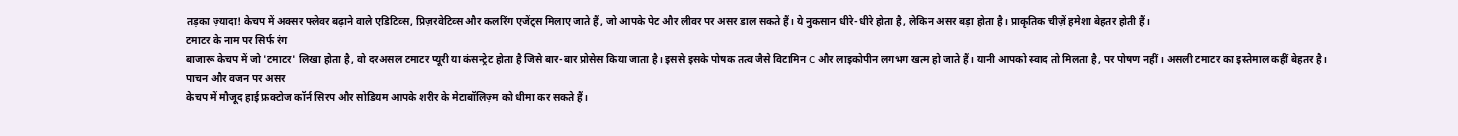तड़का ज़्यादा! केचप में अक्सर फ्लेवर बढ़ाने वाले एडिटिव्स, प्रिज़रवेटिव्स और कलरिंग एजेंट्स मिलाए जाते हैं, जो आपके पेट और लीवर पर असर डाल सकते हैं। ये नुकसान धीरे-धीरे होता है, लेकिन असर बड़ा होता है। प्राकृतिक चीज़ें हमेशा बेहतर होती हैं।
टमाटर के नाम पर सिर्फ रंग
बाजारू केचप में जो 'टमाटर' लिखा होता है, वो दरअसल टमाटर प्यूरी या कंसन्ट्रेट होता है जिसे बार-बार प्रोसेस किया जाता है। इससे इसके पोषक तत्व जैसे विटामिन C और लाइकोपीन लगभग खत्म हो जाते हैं। यानी आपको स्वाद तो मिलता है, पर पोषण नहीं। असली टमाटर का इस्तेमाल कहीं बेहतर है।
पाचन और वजन पर असर
केचप में मौजूद हाई फ्रक्टोज कॉर्न सिरप और सोडियम आपके शरीर के मेटाबॉलिज़्म को धीमा कर सकते हैं।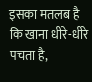इसका मतलब है कि खाना धीरे-धीरे पचता है,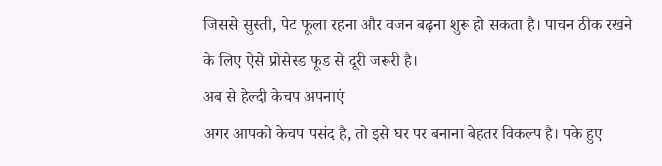जिससे सुस्ती, पेट फूला रहना और वजन बढ़ना शुरू हो सकता है। पाचन ठीक रखने के लिए ऐसे प्रोसेस्ड फूड से दूरी जरूरी है।
अब से हेल्दी केचप अपनाएं
अगर आपको केचप पसंद है, तो इसे घर पर बनाना बेहतर विकल्प है। पके हुए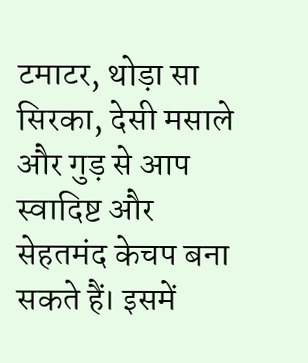टमाटर, थोड़ा सा सिरका, देसी मसाले और गुड़ से आप स्वादिष्ट और सेहतमंद केचप बना सकते हैं। इसमें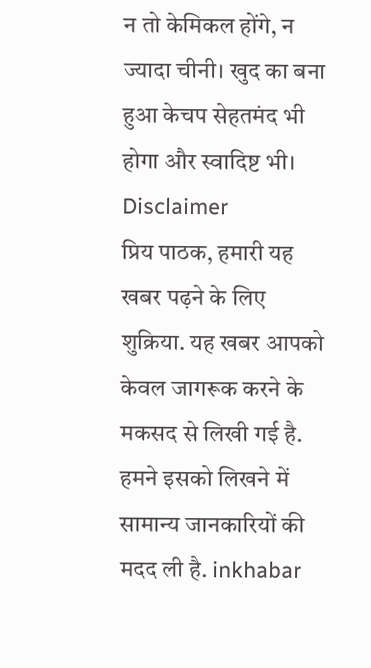न तो केमिकल होंगे, न ज्यादा चीनी। खुद का बना हुआ केचप सेहतमंद भी होगा और स्वादिष्ट भी।
Disclaimer
प्रिय पाठक, हमारी यह खबर पढ़ने के लिए शुक्रिया. यह खबर आपको केवल जागरूक करने के मकसद से लिखी गई है. हमने इसको लिखने में सामान्य जानकारियों की मदद ली है. inkhabar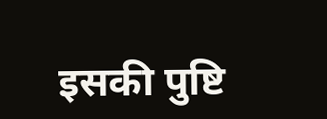इसकी पुष्टि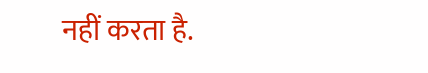नहीं करता है.